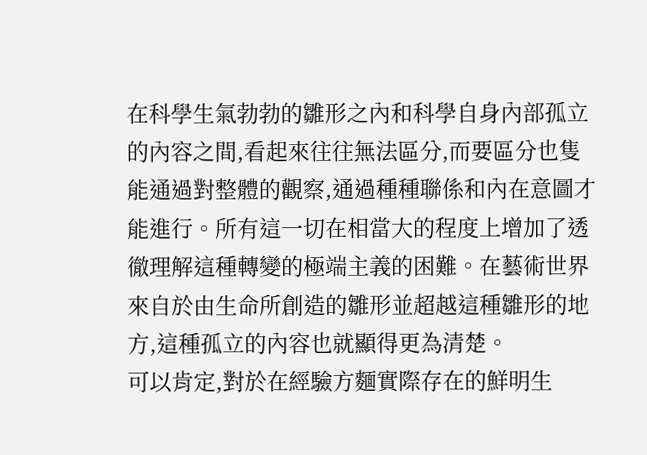在科學生氣勃勃的雛形之內和科學自身內部孤立的內容之間,看起來往往無法區分,而要區分也隻能通過對整體的觀察,通過種種聯係和內在意圖才能進行。所有這一切在相當大的程度上增加了透徹理解這種轉變的極端主義的困難。在藝術世界來自於由生命所創造的雛形並超越這種雛形的地方,這種孤立的內容也就顯得更為清楚。
可以肯定,對於在經驗方麵實際存在的鮮明生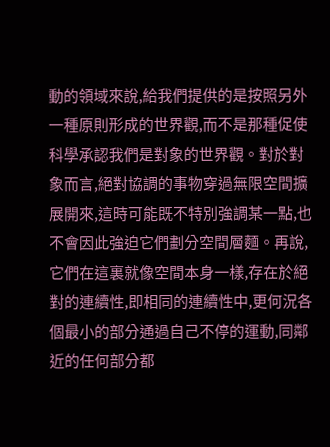動的領域來說,給我們提供的是按照另外一種原則形成的世界觀,而不是那種促使科學承認我們是對象的世界觀。對於對象而言,絕對協調的事物穿過無限空間擴展開來,這時可能既不特別強調某一點,也不會因此強迫它們劃分空間層麵。再說,它們在這裏就像空間本身一樣,存在於絕對的連續性,即相同的連續性中,更何況各個最小的部分通過自己不停的運動,同鄰近的任何部分都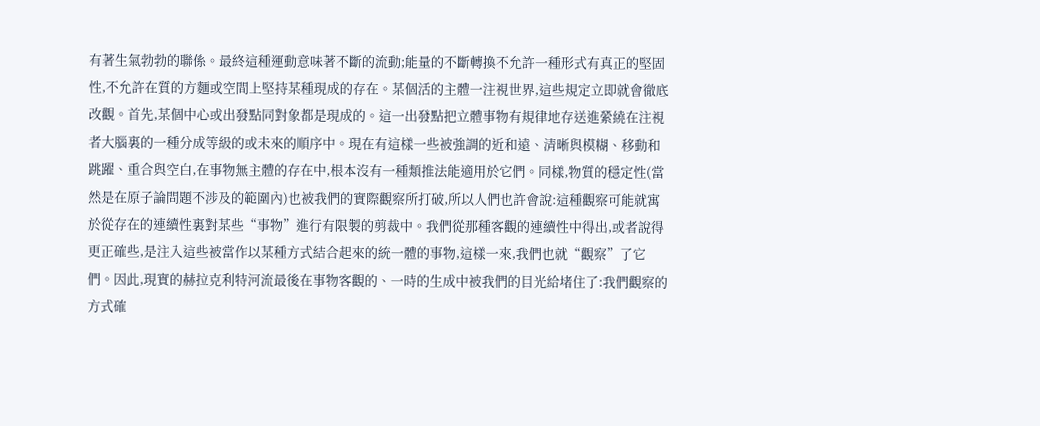有著生氣勃勃的聯係。最終這種運動意味著不斷的流動;能量的不斷轉換不允許一種形式有真正的堅固性,不允許在質的方麵或空間上堅持某種現成的存在。某個活的主體一注視世界,這些規定立即就會徹底改觀。首先,某個中心或出發點同對象都是現成的。這一出發點把立體事物有規律地存送進縈繞在注視者大腦裏的一種分成等級的或未來的順序中。現在有這樣一些被強調的近和遠、清晰與模糊、移動和跳躍、重合與空白,在事物無主體的存在中,根本沒有一種類推法能適用於它們。同樣,物質的穩定性(當然是在原子論問題不涉及的範圍內)也被我們的實際觀察所打破,所以人們也許會說:這種觀察可能就寓於從存在的連續性裏對某些“事物”進行有限製的剪裁中。我們從那種客觀的連續性中得出,或者說得更正確些,是注入這些被當作以某種方式結合起來的統一體的事物,這樣一來,我們也就“觀察”了它們。因此,現實的赫拉克利特河流最後在事物客觀的、一時的生成中被我們的目光給堵住了:我們觀察的方式確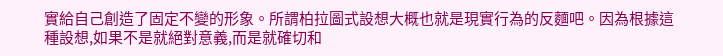實給自己創造了固定不變的形象。所謂柏拉圖式設想大概也就是現實行為的反麵吧。因為根據這種設想,如果不是就絕對意義,而是就確切和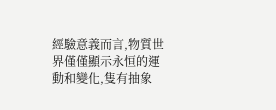經驗意義而言,物質世界僅僅顯示永恒的運動和變化,隻有抽象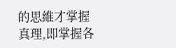的思維才掌握真理,即掌握各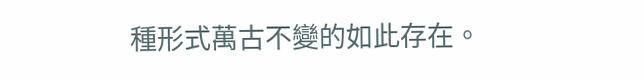種形式萬古不變的如此存在。